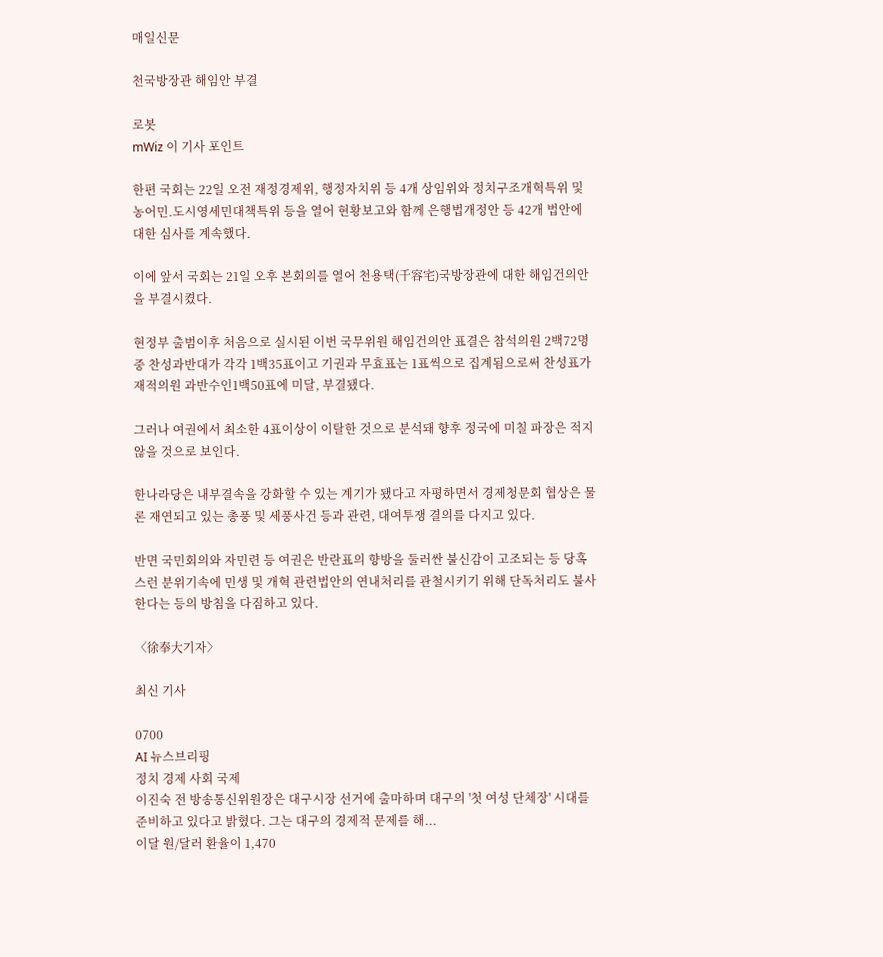매일신문

천국방장관 해임안 부결

로봇
mWiz 이 기사 포인트

한편 국회는 22일 오전 재정경제위, 행정자치위 등 4개 상임위와 정치구조개혁특위 및 농어민.도시영세민대책특위 등을 열어 현황보고와 함께 은행법개정안 등 42개 법안에 대한 심사를 계속했다.

이에 앞서 국회는 21일 오후 본회의를 열어 천용택(千容宅)국방장관에 대한 해임건의안을 부결시켰다.

현정부 출범이후 처음으로 실시된 이번 국무위원 해임건의안 표결은 참석의원 2백72명중 찬성과반대가 각각 1백35표이고 기권과 무효표는 1표씩으로 집계됨으로써 찬성표가 재적의원 과반수인1백50표에 미달, 부결됐다.

그러나 여권에서 최소한 4표이상이 이탈한 것으로 분석돼 향후 정국에 미칠 파장은 적지 않을 것으로 보인다.

한나라당은 내부결속을 강화할 수 있는 계기가 됐다고 자평하면서 경제청문회 협상은 물론 재연되고 있는 총풍 및 세풍사건 등과 관련, 대여투쟁 결의를 다지고 있다.

반면 국민회의와 자민련 등 여권은 반란표의 향방을 둘러싼 불신감이 고조되는 등 당혹스런 분위기속에 민생 및 개혁 관련법안의 연내처리를 관철시키기 위해 단독처리도 불사한다는 등의 방침을 다짐하고 있다.

〈徐奉大기자〉

최신 기사

0700
AI 뉴스브리핑
정치 경제 사회 국제
이진숙 전 방송통신위원장은 대구시장 선거에 출마하며 대구의 '첫 여성 단체장' 시대를 준비하고 있다고 밝혔다. 그는 대구의 경제적 문제를 해...
이달 원/달러 환율이 1,470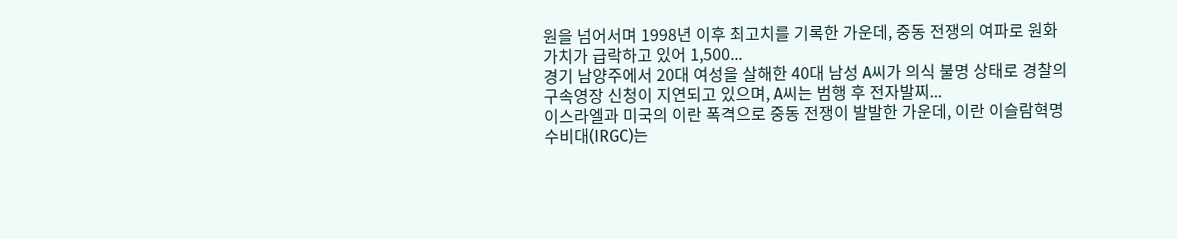원을 넘어서며 1998년 이후 최고치를 기록한 가운데, 중동 전쟁의 여파로 원화가치가 급락하고 있어 1,500...
경기 남양주에서 20대 여성을 살해한 40대 남성 A씨가 의식 불명 상태로 경찰의 구속영장 신청이 지연되고 있으며, A씨는 범행 후 전자발찌...
이스라엘과 미국의 이란 폭격으로 중동 전쟁이 발발한 가운데, 이란 이슬람혁명수비대(IRGC)는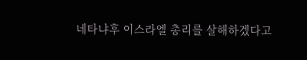네타냐후 이스라엘 총리를 살해하겠다고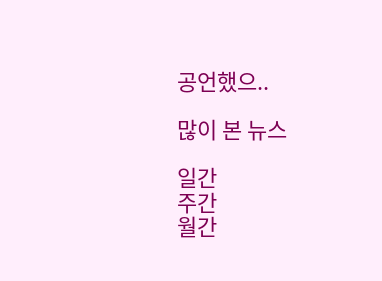공언했으..

많이 본 뉴스

일간
주간
월간